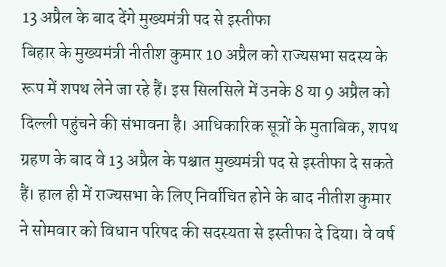13 अप्रैल के बाद देंगे मुख्यमंत्री पद से इस्तीफा
बिहार के मुख्यमंत्री नीतीश कुमार 10 अप्रैल को राज्यसभा सदस्य के रूप में शपथ लेने जा रहे हैं। इस सिलसिले में उनके 8 या 9 अप्रैल को दिल्ली पहुंचने की संभावना है। आधिकारिक सूत्रों के मुताबिक, शपथ ग्रहण के बाद वे 13 अप्रैल के पश्चात मुख्यमंत्री पद से इस्तीफा दे सकते हैं। हाल ही में राज्यसभा के लिए निर्वाचित होने के बाद नीतीश कुमार ने सोमवार को विधान परिषद की सदस्यता से इस्तीफा दे दिया। वे वर्ष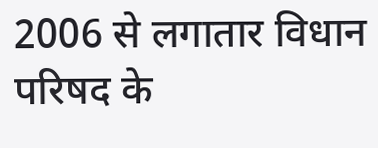2006 से लगातार विधान परिषद के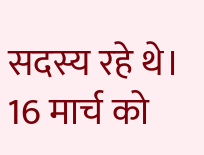सदस्य रहे थे। 16 मार्च को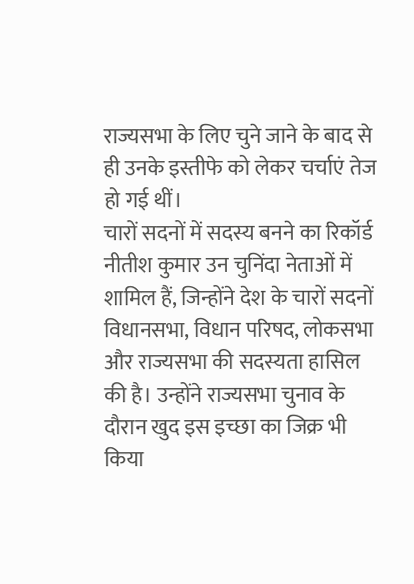राज्यसभा के लिए चुने जाने के बाद से ही उनके इस्तीफे को लेकर चर्चाएं तेज हो गई थीं।
चारों सदनों में सदस्य बनने का रिकॉर्ड
नीतीश कुमार उन चुनिंदा नेताओं में शामिल हैं, जिन्होंने देश के चारों सदनों विधानसभा, विधान परिषद, लोकसभा और राज्यसभा की सदस्यता हासिल की है। उन्होंने राज्यसभा चुनाव के दौरान खुद इस इच्छा का जिक्र भी किया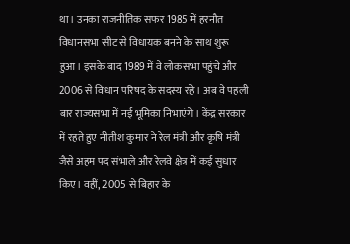था। उनका राजनीतिक सफर 1985 में हरनौत विधानसभा सीट से विधायक बनने के साथ शुरू हुआ। इसके बाद 1989 में वे लोकसभा पहुंचे और 2006 से विधान परिषद के सदस्य रहे। अब वे पहली बार राज्यसभा में नई भूमिका निभाएंगे। केंद्र सरकार में रहते हुए नीतीश कुमार ने रेल मंत्री और कृषि मंत्री जैसे अहम पद संभाले और रेलवे क्षेत्र में कई सुधार किए। वहीं, 2005 से बिहार के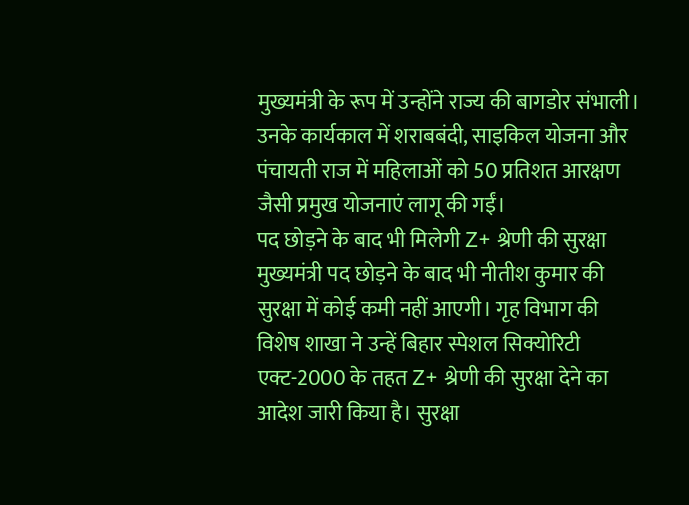मुख्यमंत्री के रूप में उन्होंने राज्य की बागडोर संभाली। उनके कार्यकाल में शराबबंदी, साइकिल योजना और पंचायती राज में महिलाओं को 50 प्रतिशत आरक्षण जैसी प्रमुख योजनाएं लागू की गईं।
पद छोड़ने के बाद भी मिलेगी Z+ श्रेणी की सुरक्षा
मुख्यमंत्री पद छोड़ने के बाद भी नीतीश कुमार की सुरक्षा में कोई कमी नहीं आएगी। गृह विभाग की विशेष शाखा ने उन्हें बिहार स्पेशल सिक्योरिटी एक्ट-2000 के तहत Z+ श्रेणी की सुरक्षा देने का आदेश जारी किया है। सुरक्षा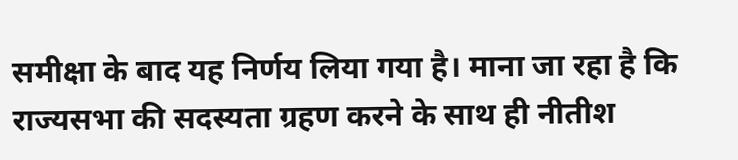समीक्षा के बाद यह निर्णय लिया गया है। माना जा रहा है कि राज्यसभा की सदस्यता ग्रहण करने के साथ ही नीतीश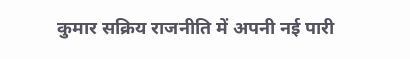कुमार सक्रिय राजनीति में अपनी नई पारी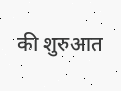की शुरुआत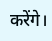करेंगे।